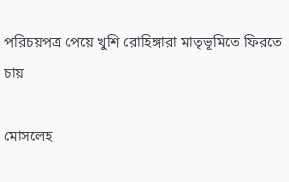পরিচয়পত্র পেয়ে খুশি রোহিঙ্গারা মাতৃভূমিতে ফিরতে চায়

মোসলেহ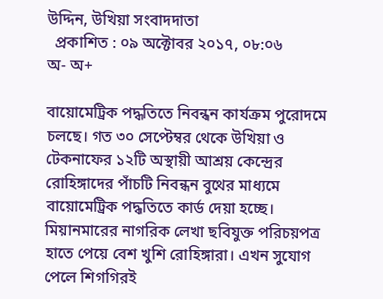উদ্দিন, উখিয়া সংবাদদাতা
  প্রকাশিত : ০৯ অক্টোবর ২০১৭, ০৮:০৬
অ- অ+

বায়োমেট্রিক পদ্ধতিতে নিবন্ধন কার্যক্রম পুরোদমে চলছে। গত ৩০ সেপ্টেম্বর থেকে উখিয়া ও টেকনাফের ১২টি অস্থায়ী আশ্রয় কেন্দ্রের রোহিঙ্গাদের পাঁচটি নিবন্ধন বুথের মাধ্যমে বায়োমেট্রিক পদ্ধতিতে কার্ড দেয়া হচ্ছে। মিয়ানমারের নাগরিক লেখা ছবিযুক্ত পরিচয়পত্র হাতে পেয়ে বেশ খুশি রোহিঙ্গারা। এখন সুযোগ পেলে শিগগিরই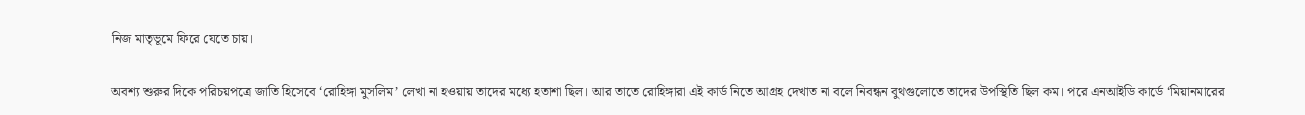নিজ মাতৃভূমে ফিরে যেতে চায়।

অবশ্য শুরুর দিকে পরিচয়পত্রে জাতি হিসেবে ‘রোহিঙ্গা মুসলিম’ লেখা না হওয়ায় তাদের মধ্যে হতাশা ছিল। আর তাতে রোহিঙ্গারা এই কার্ড নিতে আগ্রহ দেখাত না বলে নিবন্ধন বুথগুলোতে তাদের উপস্থিতি ছিল কম। পরে এনআইডি কার্ডে ‘মিয়ানমারের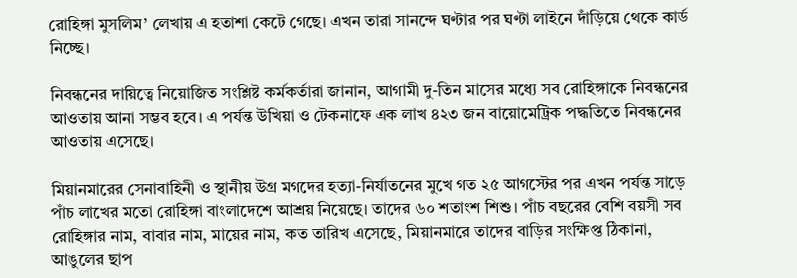রোহিঙ্গা মুসলিম’ লেখায় এ হতাশা কেটে গেছে। এখন তারা সানন্দে ঘণ্টার পর ঘণ্টা লাইনে দাঁড়িয়ে থেকে কার্ড নিচ্ছে।

নিবন্ধনের দায়িত্বে নিয়োজিত সংশ্লিষ্ট কর্মকর্তারা জানান, আগামী দু-তিন মাসের মধ্যে সব রোহিঙ্গাকে নিবন্ধনের আওতায় আনা সম্ভব হবে। এ পর্যন্ত উখিয়া ও টেকনাফে এক লাখ ৪২৩ জন বায়োমেট্রিক পদ্ধতিতে নিবন্ধনের আওতায় এসেছে।

মিয়ানমারের সেনাবাহিনী ও স্থানীয় উগ্র মগদের হত্যা-নির্যাতনের মুখে গত ২৫ আগস্টের পর এখন পর্যন্ত সাড়ে পাঁচ লাখের মতো রোহিঙ্গা বাংলাদেশে আশ্রয় নিয়েছে। তাদের ৬০ শতাংশ শিশু। পাঁচ বছরের বেশি বয়সী সব রোহিঙ্গার নাম, বাবার নাম, মায়ের নাম, কত তারিখ এসেছে, মিয়ানমারে তাদের বাড়ির সংক্ষিপ্ত ঠিকানা, আঙুলের ছাপ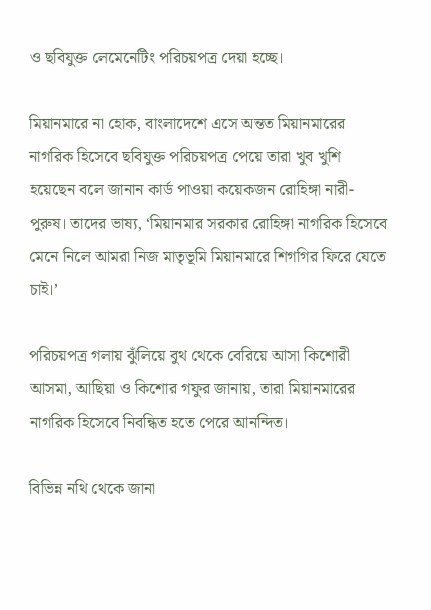ও ছবিযুক্ত লেমেনেটিং পরিচয়পত্র দেয়া হচ্ছে।

মিয়ানমারে না হোক, বাংলাদেশে এসে অন্তত মিয়ানমারের নাগরিক হিসেবে ছবিযুক্ত পরিচয়পত্র পেয়ে তারা খুব খুশি হয়েছেন বলে জানান কার্ড পাওয়া কয়েকজন রোহিঙ্গা নারী-পুরুষ। তাদের ভাষ্য, ‘মিয়ানমার সরকার রোহিঙ্গা নাগরিক হিসেবে মেনে নিলে আমরা নিজ মাতৃভূমি মিয়ানমারে শিগগির ফিরে যেতে চাই।’

পরিচয়পত্র গলায় ঝুঁলিয়ে বুথ থেকে বেরিয়ে আসা কিশোরী আসমা, আছিয়া ও কিশোর গফুর জানায়, তারা মিয়ানমারের নাগরিক হিসেবে নিবন্ধিত হতে পেরে আনন্দিত।

বিভিন্ন নথি থেকে জানা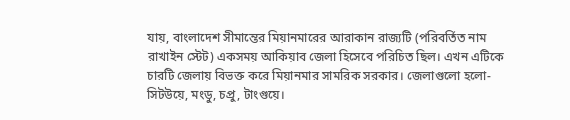যায়, বাংলাদেশ সীমান্তের মিয়ানমারের আরাকান রাজ্যটি (পরিবর্তিত নাম রাখাইন স্টেট) একসময় আকিয়াব জেলা হিসেবে পরিচিত ছিল। এখন এটিকে চারটি জেলায় বিভক্ত করে মিয়ানমার সামরিক সরকার। জেলাগুলো হলো- সিটউয়ে, মংডু, চপ্রু, টাংগুয়ে।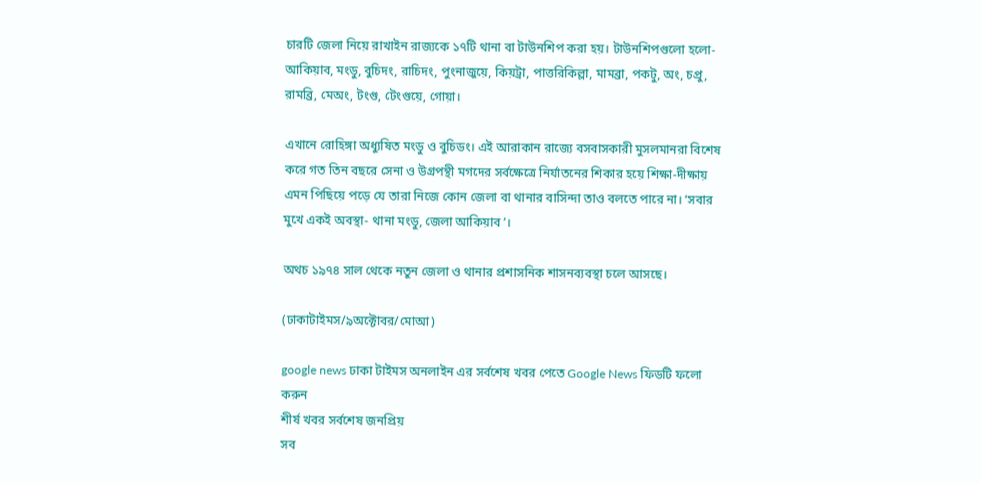চারটি জেলা নিয়ে রাখাইন রাজ্যকে ১৭টি থানা বা টাউনশিপ করা হয়। টাউনশিপগুলো হলো- আকিয়াব, মংডু, বুচিদং, রাচিদং, পুংনাজুয়ে, কিয়ট্রা, পাত্তরিকিল্লা, মামব্রা, পকটু, অং, চপ্রু, রামব্রি, মেঅং, টংগু, টেংগুয়ে, গোয়া।

এখানে রোহিঙ্গা অধ্যুষিত মংডু ও বুচিডং। এই আরাকান রাজ্যে বসবাসকারী মুসলমানরা বিশেষ করে গত তিন বছরে সেনা ও উগ্রপন্থী মগদের সর্বক্ষেত্রে নির্যাতনের শিকার হয়ে শিক্ষা-দীক্ষায় এমন পিছিয়ে পড়ে যে তারা নিজে কোন জেলা বা থানার বাসিন্দা তাও বলতে পারে না। ‘সবার মুখে একই অবস্থা- থানা মংডু, জেলা আকিয়াব’।

অথচ ১৯৭৪ সাল থেকে নতুন জেলা ও থানার প্রশাসনিক শাসনব্যবস্থা চলে আসছে।

(ঢাকাটাইমস/৯অক্টোবর/মোআ)

google news ঢাকা টাইমস অনলাইন এর সর্বশেষ খবর পেতে Google News ফিডটি ফলো করুন
শীর্ষ খবর সর্বশেষ জনপ্রিয়
সব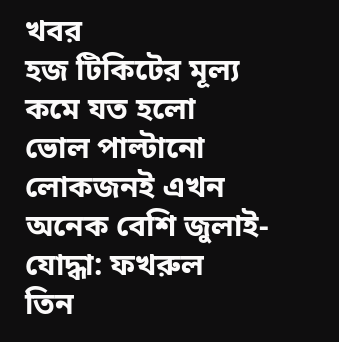খবর
হজ টিকিটের মূল্য কমে যত হলো
ভোল পাল্টানো লোকজনই এখন অনেক বেশি জুলাই-যোদ্ধা: ফখরুল
তিন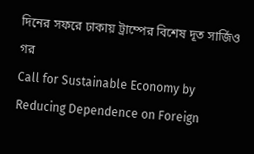দিনের সফরে ঢাকায় ট্রাম্পের বিশেষ দূত সার্জিও গর
Call for Sustainable Economy by Reducing Dependence on Foreign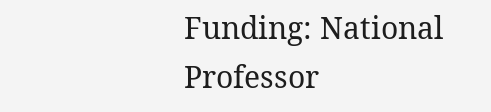Funding: National Professor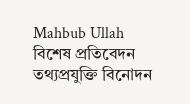Mahbub Ullah
বিশেষ প্রতিবেদন তথ্যপ্রযুক্তি বিনোদন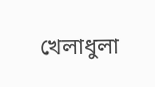খেলাধুলা